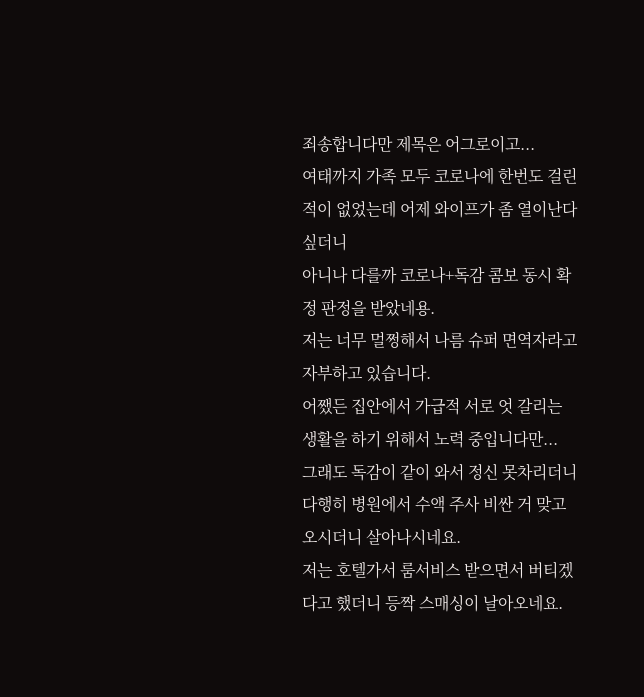죄송합니다만 제목은 어그로이고...
여태까지 가족 모두 코로나에 한번도 걸린 적이 없었는데 어제 와이프가 좀 열이난다 싶더니
아니나 다를까 코로나+독감 콤보 동시 확정 판정을 받았네용.
저는 너무 멀쩡해서 나름 슈퍼 면역자라고 자부하고 있습니다.
어쨌든 집안에서 가급적 서로 엇 갈리는 생활을 하기 위해서 노력 중입니다만...
그래도 독감이 같이 와서 정신 못차리더니 다행히 병원에서 수액 주사 비싼 거 맞고 오시더니 살아나시네요.
저는 호텔가서 룸서비스 받으면서 버티겠다고 했더니 등짝 스매싱이 날아오네요.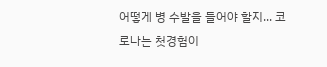어떻게 병 수발을 들어야 할지... 코로나는 첫경험이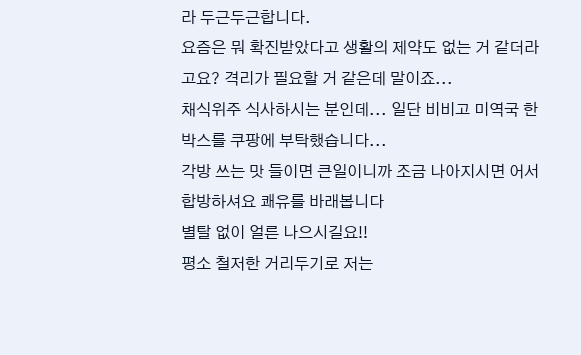라 두근두근합니다.
요즘은 뭐 확진받았다고 생활의 제약도 없는 거 같더라고요? 격리가 필요할 거 같은데 말이죠...
채식위주 식사하시는 분인데... 일단 비비고 미역국 한박스를 쿠팡에 부탁했습니다...
각방 쓰는 맛 들이면 큰일이니까 조금 나아지시면 어서 합방하셔요 쾌유를 바래봅니다
별탈 없이 얼른 나으시길요!!
평소 철저한 거리두기로 저는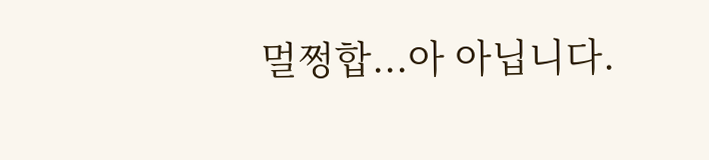멀쩡합...아 아닙니다.